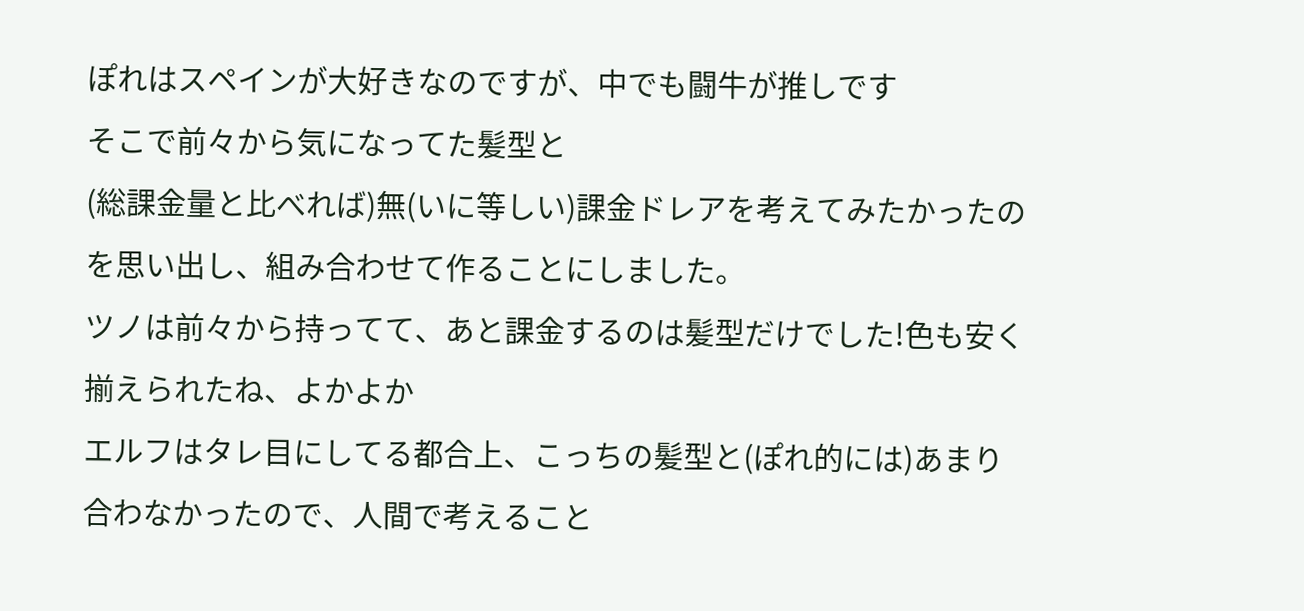ぽれはスペインが大好きなのですが、中でも闘牛が推しです
そこで前々から気になってた髪型と
(総課金量と比べれば)無(いに等しい)課金ドレアを考えてみたかったのを思い出し、組み合わせて作ることにしました。
ツノは前々から持ってて、あと課金するのは髪型だけでした!色も安く揃えられたね、よかよか
エルフはタレ目にしてる都合上、こっちの髪型と(ぽれ的には)あまり合わなかったので、人間で考えること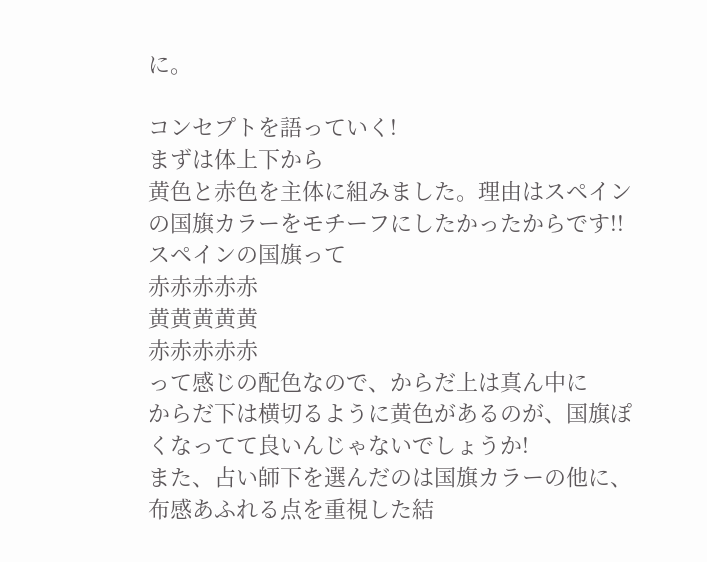に。

コンセプトを語っていく!
まずは体上下から
黄色と赤色を主体に組みました。理由はスペインの国旗カラーをモチーフにしたかったからです!!
スペインの国旗って
赤赤赤赤赤
黄黄黄黄黄
赤赤赤赤赤
って感じの配色なので、からだ上は真ん中に
からだ下は横切るように黄色があるのが、国旗ぽくなってて良いんじゃないでしょうか!
また、占い師下を選んだのは国旗カラーの他に、布感あふれる点を重視した結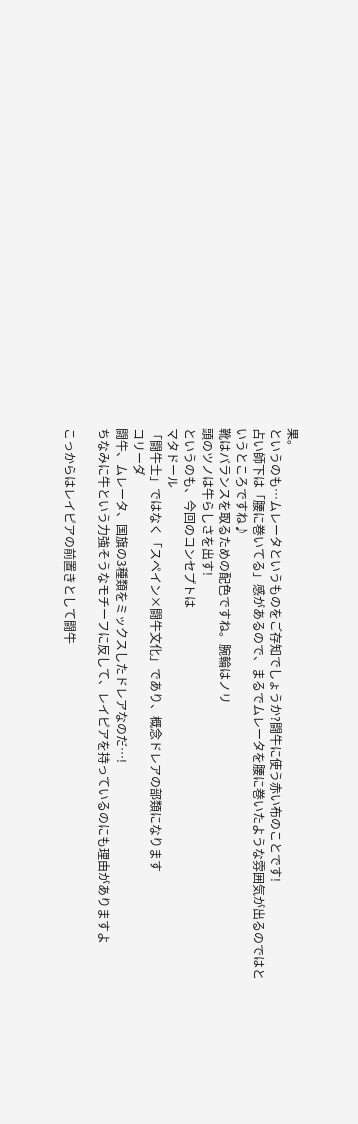果。
というのも…ムレータというものをご存知でしょうか?闘牛に使う赤い布のことです!
占い師下は「腰に巻いてる」感があるので、まるでムレータを腰に巻いたような雰囲気が出るのではというところですね♪
靴はバランスを取るための配色ですね。腕輪はノリ
頭のツノは牛らしさを出す!
というのも、今回のコンセプトは
マタドール
「闘牛士」ではなく「スペイン×闘牛文化」であり、概念ドレアの部類になります
コリーダ
闘牛、ムレータ、国旗の3種類をミックスしたドレアなのだ…!
ちなみに牛という力強そうなモチーフに反して、レイピアを持っているのにも理由がありますよ

こっからはレイピアの前置きとして闘牛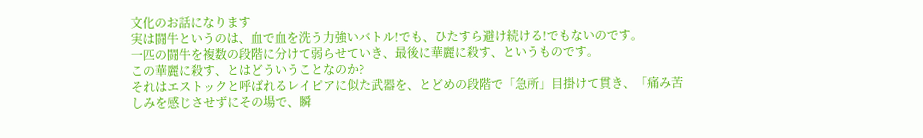文化のお話になります
実は闘牛というのは、血で血を洗う力強いバトル!でも、ひたすら避け続ける!でもないのです。
一匹の闘牛を複数の段階に分けて弱らせていき、最後に華麗に殺す、というものです。
この華麗に殺す、とはどういうことなのか?
それはエストックと呼ばれるレイピアに似た武器を、とどめの段階で「急所」目掛けて貫き、「痛み苦しみを感じさせずにその場で、瞬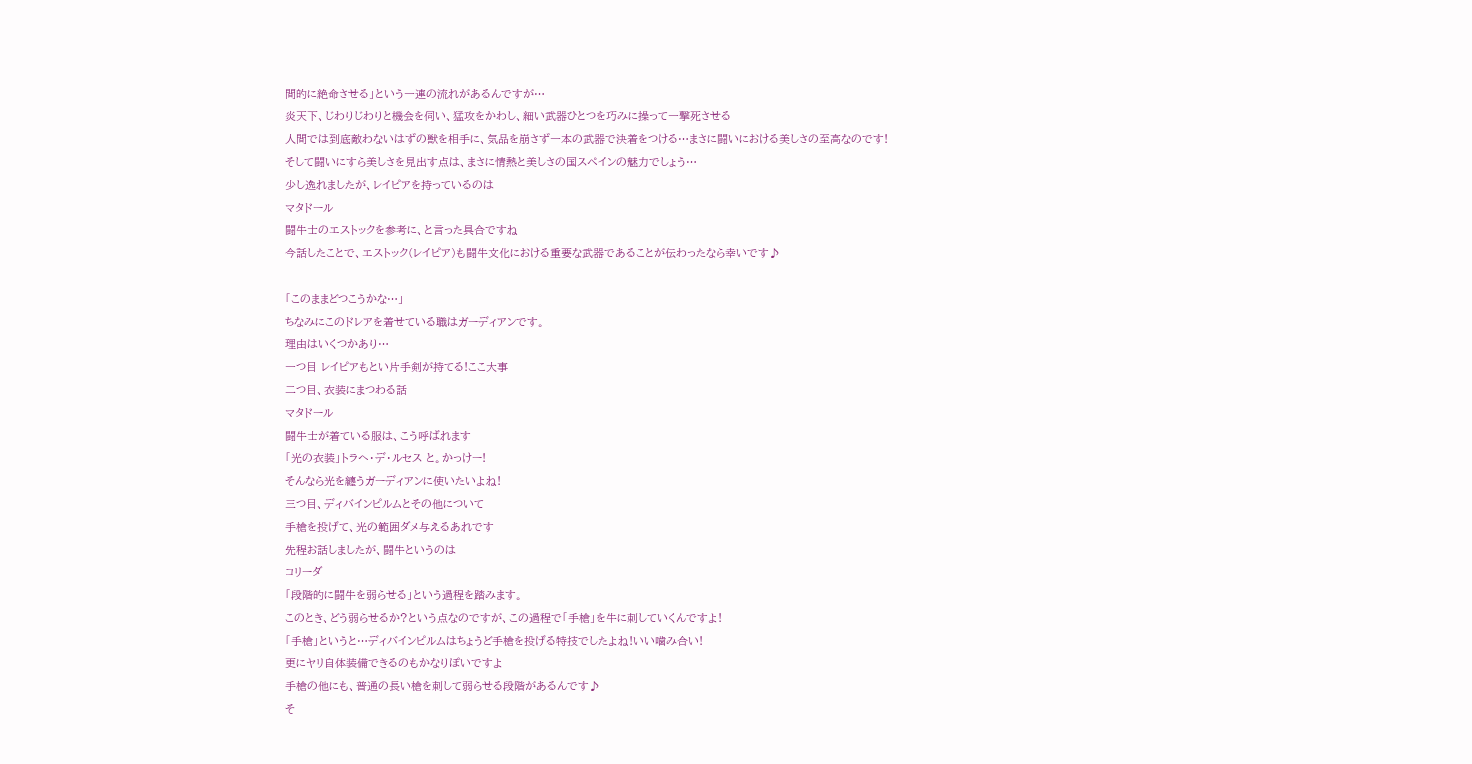間的に絶命させる」という一連の流れがあるんですが…
炎天下、じわりじわりと機会を伺い、猛攻をかわし、細い武器ひとつを巧みに操って一撃死させる
人間では到底敵わないはずの獣を相手に、気品を崩さず一本の武器で決着をつける…まさに闘いにおける美しさの至高なのです!
そして闘いにすら美しさを見出す点は、まさに情熱と美しさの国スペインの魅力でしょう…
少し逸れましたが、レイピアを持っているのは
マタドール
闘牛士のエストックを参考に、と言った具合ですね
今話したことで、エストック(レイピア)も闘牛文化における重要な武器であることが伝わったなら幸いです♪

「このままどつこうかな…」
ちなみにこのドレアを着せている職はガーディアンです。
理由はいくつかあり…
一つ目 レイピアもとい片手剣が持てる!ここ大事
二つ目、衣装にまつわる話
マタドール
闘牛士が着ている服は、こう呼ばれます
「光の衣装」トラヘ・デ・ルセス と。かっけー!
そんなら光を纏うガーディアンに使いたいよね!
三つ目、ディバインピルムとその他について
手槍を投げて、光の範囲ダメ与えるあれです
先程お話しましたが、闘牛というのは
コリーダ
「段階的に闘牛を弱らせる」という過程を踏みます。
このとき、どう弱らせるか?という点なのですが、この過程で「手槍」を牛に刺していくんですよ!
「手槍」というと…ディバインピルムはちょうど手槍を投げる特技でしたよね!いい噛み合い!
更にヤリ自体装備できるのもかなりぽいですよ
手槍の他にも、普通の長い槍を刺して弱らせる段階があるんです♪
そ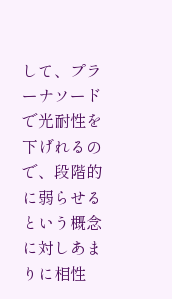して、プラーナソードで光耐性を下げれるので、段階的に弱らせるという概念に対しあまりに相性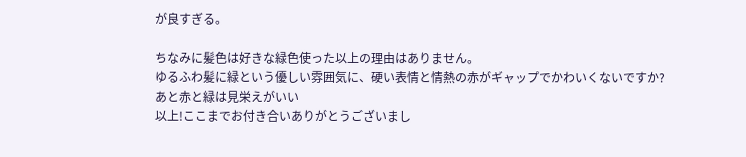が良すぎる。

ちなみに髪色は好きな緑色使った以上の理由はありません。
ゆるふわ髪に緑という優しい雰囲気に、硬い表情と情熱の赤がギャップでかわいくないですか?
あと赤と緑は見栄えがいい
以上!ここまでお付き合いありがとうございまし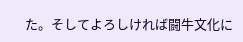た。そしてよろしければ闘牛文化に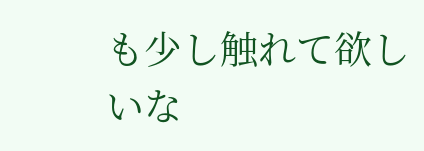も少し触れて欲しいな